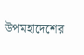উপমহাদেশের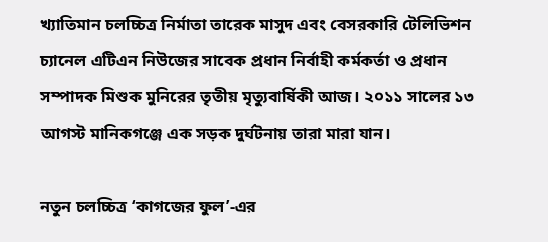খ্যাতিমান চলচ্চিত্র নির্মাতা তারেক মাসুদ এবং বেসরকারি টেলিভিশন চ্যানেল এটিএন নিউজের সাবেক প্রধান নির্বাহী কর্মকর্তা ও প্রধান সম্পাদক মিশুক মুনিরের তৃতীয় মৃত্যুবার্ষিকী আজ। ২০১১ সালের ১৩ আগস্ট মানিকগঞ্জে এক সড়ক দুর্ঘটনায় তারা মারা যান।

নতুন চলচ্চিত্র ‘কাগজের ফুল’-এর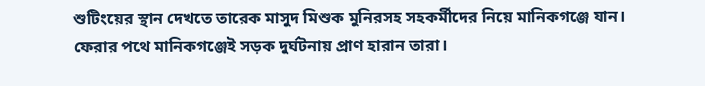শুটিংয়ের স্থান দেখতে তারেক মাসুদ মিশুক মুনিরসহ সহকর্মীদের নিয়ে মানিকগঞ্জে যান। ফেরার পথে মানিকগঞ্জেই সড়ক দুর্ঘটনায় প্রাণ হারান তারা।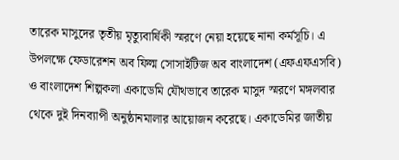তারেক মাসুদের তৃতীয় মৃত্যুবার্ষিকী স্মরণে নেয়া হয়েছে নানা কর্মসূচি। এ উপলক্ষে ফেডারেশন অব ফিল্ম সোসাইটিজ অব বাংলাদেশ (এফএফএসবি) ও বাংলাদেশ শিল্পকলা একাডেমি যৌথভাবে তারেক মাসুদ স্মরণে মঙ্গলবার থেকে দুই দিনব্যাপী অনুষ্ঠানমালার আয়োজন করেছে। একাডেমির জাতীয়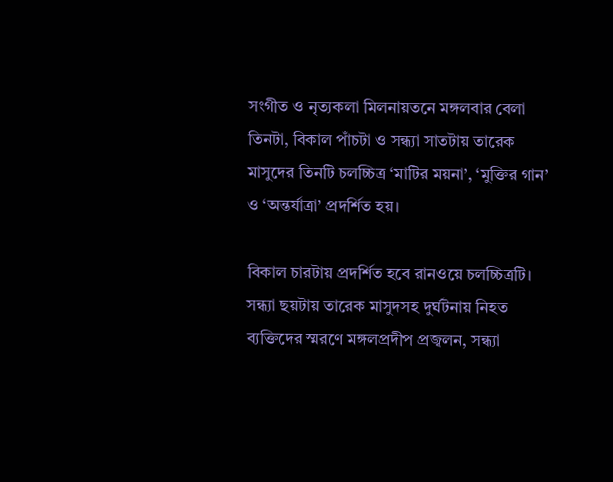সংগীত ও নৃত্যকলা মিলনায়তনে মঙ্গলবার বেলা তিনটা, বিকাল পাঁচটা ও সন্ধ্যা সাতটায় তারেক মাসুদের তিনটি চলচ্চিত্র ‘মাটির ময়না’, ‘মুক্তির গান’ ও ‘অন্তর্যাত্রা’ প্রদর্শিত হয়।

বিকাল চারটায় প্রদর্শিত হবে রানওয়ে চলচ্চিত্রটি। সন্ধ্যা ছয়টায় তারেক মাসুদসহ দুর্ঘটনায় নিহত ব্যক্তিদের স্মরণে মঙ্গলপ্রদীপ প্রজ্বলন, সন্ধ্যা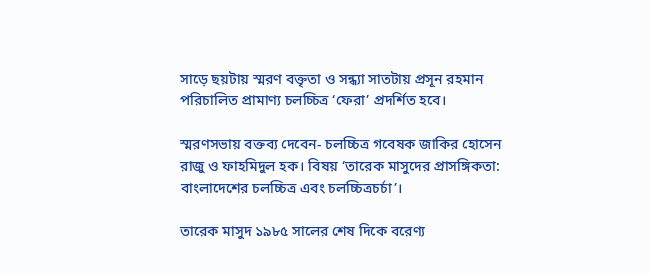সাড়ে ছয়টায় স্মরণ বক্তৃতা ও সন্ধ্যা সাতটায় প্রসূন রহমান পরিচালিত প্রামাণ্য চলচ্চিত্র ‘ফেরা’ প্রদর্শিত হবে।

স্মরণসভায় বক্তব্য দেবেন- চলচ্চিত্র গবেষক জাকির হোসেন রাজু ও ফাহমিদুল হক। বিষয় ‘তারেক মাসুদের প্রাসঙ্গিকতা: বাংলাদেশের চলচ্চিত্র এবং চলচ্চিত্রচর্চা’।

তারেক মাসুদ ১৯৮৫ সালের শেষ দিকে বরেণ্য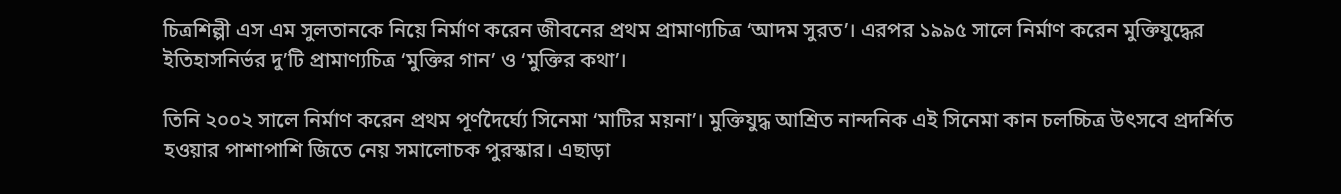চিত্রশিল্পী এস এম সুলতানকে নিয়ে নির্মাণ করেন জীবনের প্রথম প্রামাণ্যচিত্র ‘আদম সুরত’। এরপর ১৯৯৫ সালে নির্মাণ করেন মুক্তিযুদ্ধের ইতিহাসনির্ভর দু’টি প্রামাণ্যচিত্র ‘মুক্তির গান’ ও ‘মুক্তির কথা’।

তিনি ২০০২ সালে নির্মাণ করেন প্রথম পূর্ণদৈর্ঘ্যে সিনেমা ‘মাটির ময়না’। মুক্তিযুদ্ধ আশ্রিত নান্দনিক এই সিনেমা কান চলচ্চিত্র উৎসবে প্রদর্শিত হওয়ার পাশাপাশি জিতে নেয় সমালোচক পুরস্কার। এছাড়া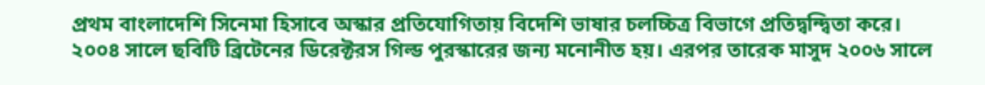প্রথম বাংলাদেশি সিনেমা হিসাবে অস্কার প্রতিযোগিতায় বিদেশি ভাষার চলচ্চিত্র বিভাগে প্রতিদ্বন্দ্বিতা করে।
২০০৪ সালে ছবিটি ব্রিটেনের ডিরেক্টরস গিল্ড পুরস্কারের জন্য মনোনীত হয়। এরপর তারেক মাসুদ ২০০৬ সালে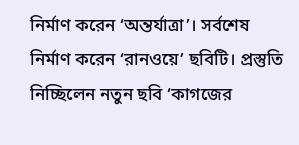নির্মাণ করেন ‘অন্তর্যাত্রা’। সর্বশেষ নির্মাণ করেন ‘রানওয়ে’ ছবিটি। প্রস্তুতি নিচ্ছিলেন নতুন ছবি ‘কাগজের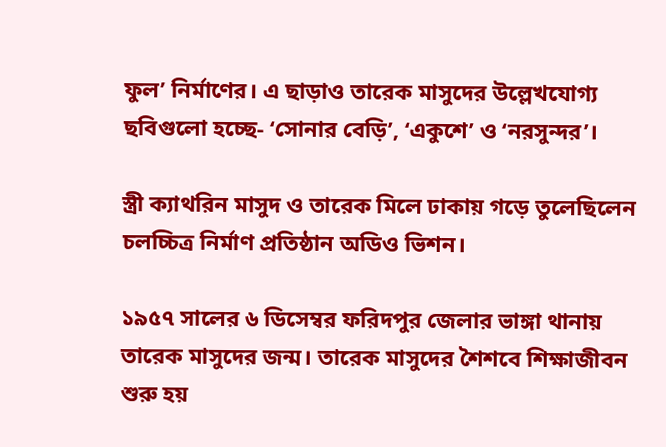ফুল’ নির্মাণের। এ ছাড়াও তারেক মাসুদের উল্লেখযোগ্য ছবিগুলো হচ্ছে- ‘সোনার বেড়ি’, ‘একুশে’ ও ‘নরসুন্দর’।

স্ত্রী ক্যাথরিন মাসুদ ও তারেক মিলে ঢাকায় গড়ে তুলেছিলেন চলচ্চিত্র নির্মাণ প্রতিষ্ঠান অডিও ভিশন।

১৯৫৭ সালের ৬ ডিসেম্বর ফরিদপুর জেলার ভাঙ্গা থানায় তারেক মাসুদের জন্ম। তারেক মাসুদের শৈশবে শিক্ষাজীবন শুরু হয়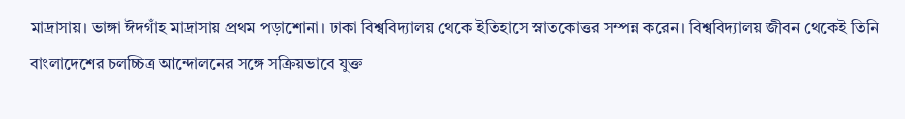মাদ্রাসায়। ভাঙ্গা ঈদগাঁহ মাদ্রাসায় প্রথম পড়াশোনা। ঢাকা বিশ্ববিদ্যালয় থেকে ইতিহাসে স্নাতকোত্তর সম্পন্ন করেন। বিশ্ববিদ্যালয় জীবন থেকেই তিনি বাংলাদেশের চলচ্চিত্র আন্দোলনের সঙ্গে সক্রিয়ভাবে যুক্ত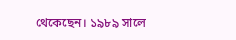থেকেছেন। ১৯৮৯ সালে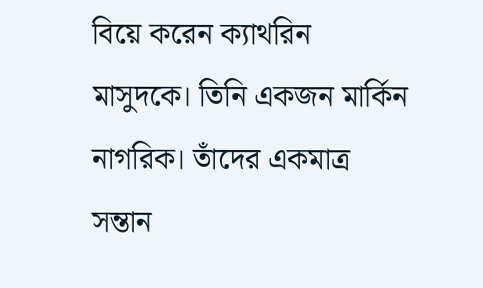বিয়ে করেন ক্যাথরিন মাসুদকে। তিনি একজন মার্কিন নাগরিক। তাঁদের একমাত্র সন্তান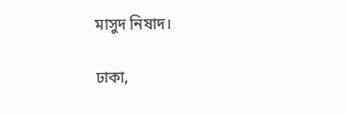মাসুদ নিষাদ।

ঢাকা,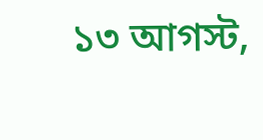১৩ আগস্ট,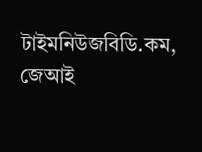টাইমনিউজবিডি.কম, জেআই